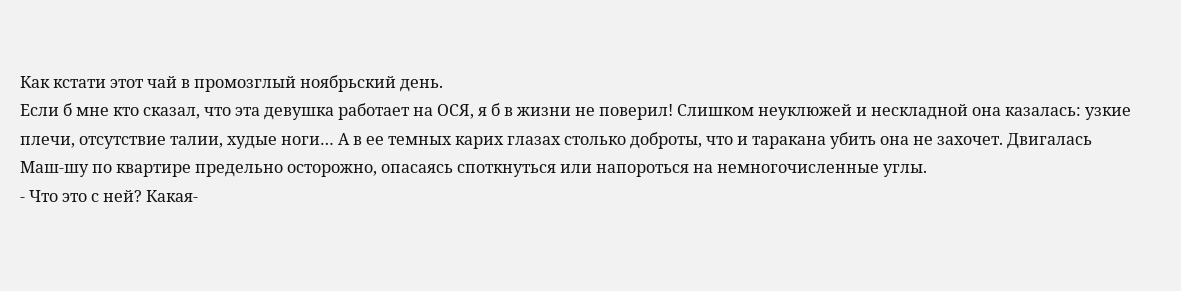Как кстати этот чай в промозглый ноябрьский день.
Если б мне кто сказал, что эта девушка работает на ОСЯ, я б в жизни не поверил! Слишком неуклюжей и нескладной она казалась: узкие плечи, отсутствие талии, худые ноги… А в ее темных карих глазах столько доброты, что и таракана убить она не захочет. Двигалась Маш-шу по квартире предельно осторожно, опасаясь споткнуться или напороться на немногочисленные углы.
- Что это с ней? Какая-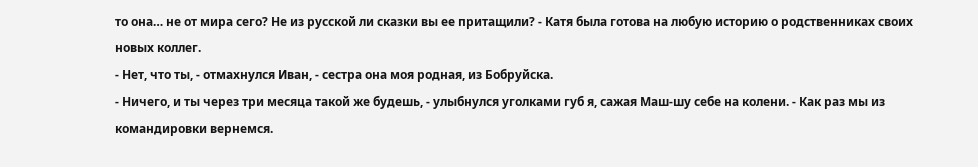то она… не от мира сего? Не из русской ли сказки вы ее притащили? - Катя была готова на любую историю о родственниках своих новых коллег.
- Нет, что ты, - отмахнулся Иван, - сестра она моя родная, из Бобруйска.
- Ничего, и ты через три месяца такой же будешь, - улыбнулся уголками губ я, сажая Маш-шу себе на колени. - Как раз мы из командировки вернемся.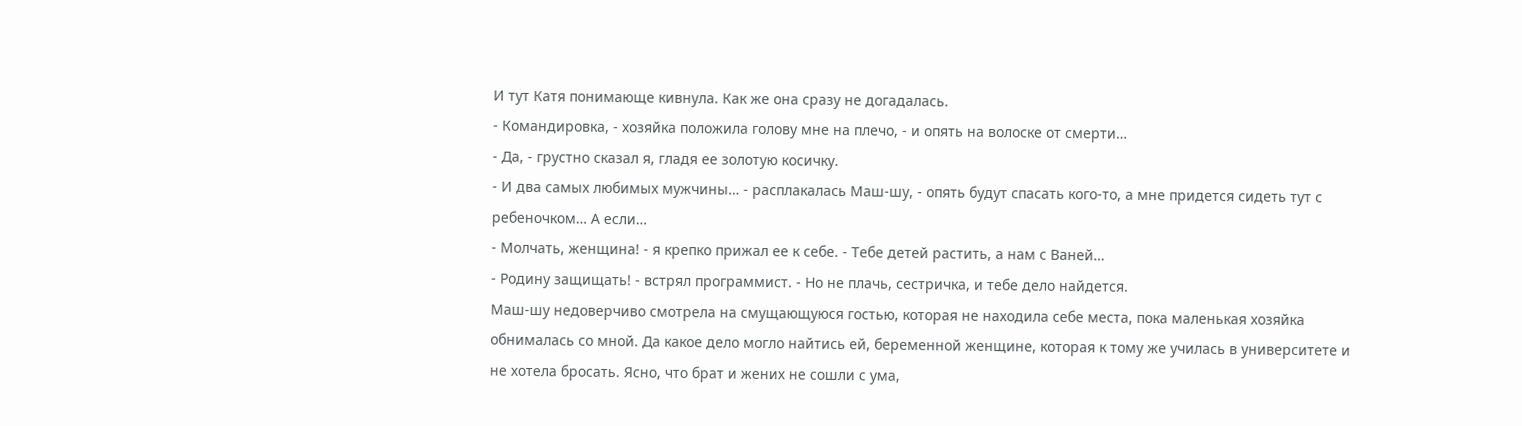И тут Катя понимающе кивнула. Как же она сразу не догадалась.
- Командировка, - хозяйка положила голову мне на плечо, - и опять на волоске от смерти…
- Да, - грустно сказал я, гладя ее золотую косичку.
- И два самых любимых мужчины… - расплакалась Маш-шу, - опять будут спасать кого-то, а мне придется сидеть тут с ребеночком… А если…
- Молчать, женщина! - я крепко прижал ее к себе. - Тебе детей растить, а нам с Ваней…
- Родину защищать! - встрял программист. - Но не плачь, сестричка, и тебе дело найдется.
Маш-шу недоверчиво смотрела на смущающуюся гостью, которая не находила себе места, пока маленькая хозяйка обнималась со мной. Да какое дело могло найтись ей, беременной женщине, которая к тому же училась в университете и не хотела бросать. Ясно, что брат и жених не сошли с ума,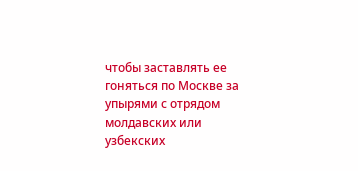чтобы заставлять ее гоняться по Москве за упырями с отрядом молдавских или узбекских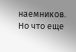наемников. Но что еще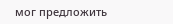мог предложить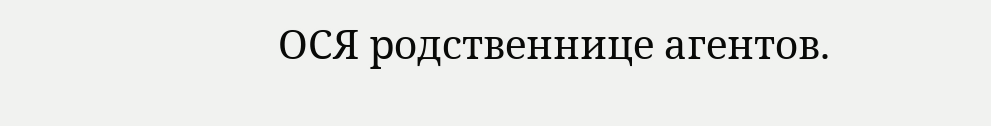ОСЯ родственнице агентов.